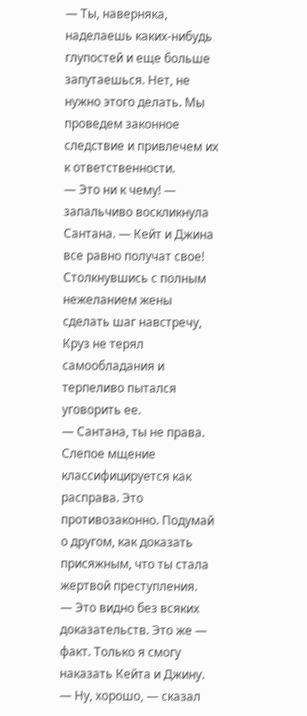— Ты, наверняка, наделаешь каких-нибудь глупостей и еще больше запутаешься. Нет, не нужно этого делать. Мы проведем законное следствие и привлечем их к ответственности.
— Это ни к чему! — запальчиво воскликнула Сантана. — Кейт и Джина все равно получат свое!
Столкнувшись с полным нежеланием жены сделать шаг навстречу, Круз не терял самообладания и терпеливо пытался уговорить ее.
— Сантана, ты не права. Слепое мщение классифицируется как расправа. Это противозаконно. Подумай о другом, как доказать присяжным, что ты стала жертвой преступления.
— Это видно без всяких доказательств. Это же — факт. Только я смогу наказать Кейта и Джину.
— Ну, хорошо, — сказал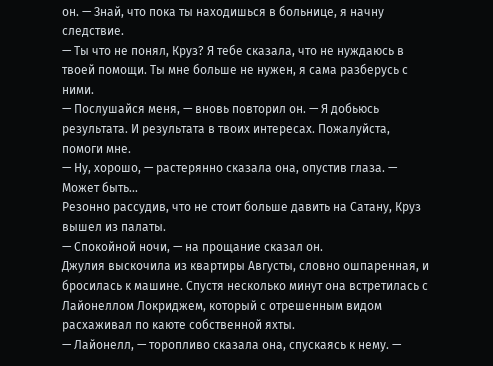он. — Знай, что пока ты находишься в больнице, я начну следствие.
— Ты что не понял, Круз? Я тебе сказала, что не нуждаюсь в твоей помощи. Ты мне больше не нужен, я сама разберусь с ними.
— Послушайся меня, — вновь повторил он. — Я добьюсь результата. И результата в твоих интересах. Пожалуйста, помоги мне.
— Ну, хорошо, — растерянно сказала она, опустив глаза. — Может быть…
Резонно рассудив, что не стоит больше давить на Сатану, Круз вышел из палаты.
— Спокойной ночи, — на прощание сказал он.
Джулия выскочила из квартиры Августы, словно ошпаренная, и бросилась к машине. Спустя несколько минут она встретилась с Лайонеллом Локриджем, который с отрешенным видом расхаживал по каюте собственной яхты.
— Лайонелл, — торопливо сказала она, спускаясь к нему. —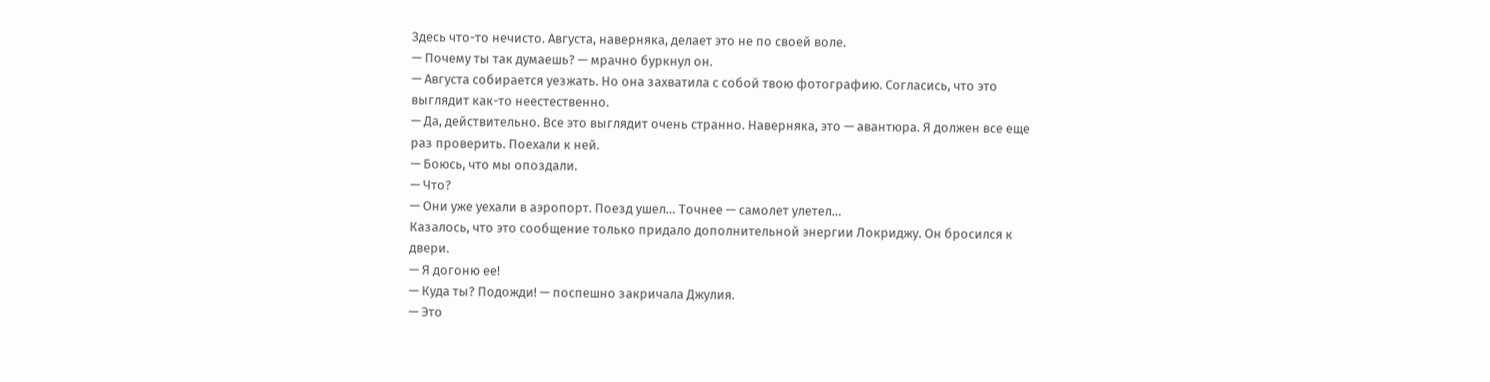Здесь что-то нечисто. Августа, наверняка, делает это не по своей воле.
— Почему ты так думаешь? — мрачно буркнул он.
— Августа собирается уезжать. Но она захватила с собой твою фотографию. Согласись, что это выглядит как-то неестественно.
— Да, действительно. Все это выглядит очень странно. Наверняка, это — авантюра. Я должен все еще раз проверить. Поехали к ней.
— Боюсь, что мы опоздали.
— Что?
— Они уже уехали в аэропорт. Поезд ушел… Точнее — самолет улетел…
Казалось, что это сообщение только придало дополнительной энергии Локриджу. Он бросился к двери.
— Я догоню ее!
— Куда ты? Подожди! — поспешно закричала Джулия.
— Это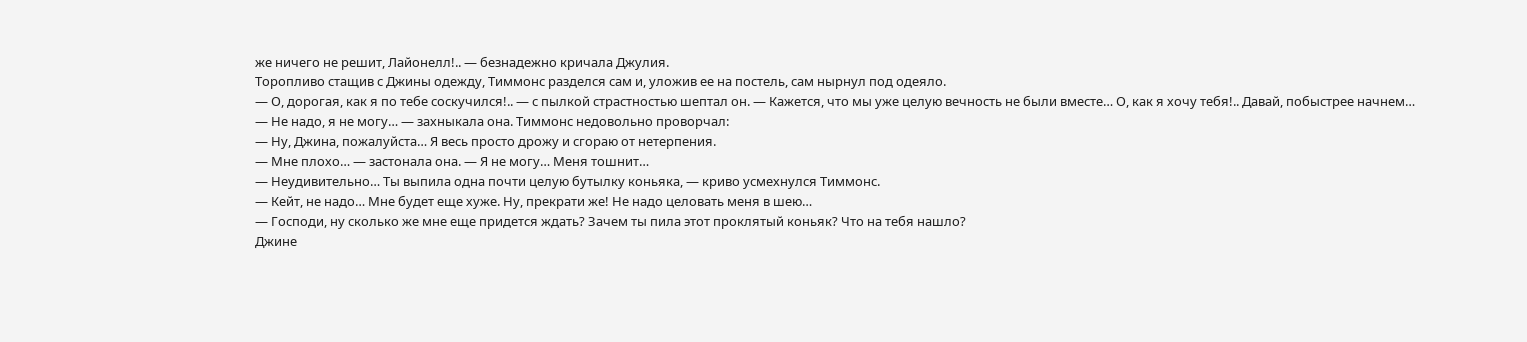же ничего не решит, Лайонелл!.. — безнадежно кричала Джулия.
Торопливо стащив с Джины одежду, Тиммонс разделся сам и, уложив ее на постель, сам нырнул под одеяло.
— О, дорогая, как я по тебе соскучился!.. — с пылкой страстностью шептал он. — Кажется, что мы уже целую вечность не были вместе… О, как я хочу тебя!.. Давай, побыстрее начнем…
— Не надо, я не могу… — захныкала она. Тиммонс недовольно проворчал:
— Ну, Джина, пожалуйста… Я весь просто дрожу и сгораю от нетерпения.
— Мне плохо… — застонала она. — Я не могу… Меня тошнит…
— Неудивительно… Ты выпила одна почти целую бутылку коньяка, — криво усмехнулся Тиммонс.
— Кейт, не надо… Мне будет еще хуже. Ну, прекрати же! Не надо целовать меня в шею…
— Господи, ну сколько же мне еще придется ждать? Зачем ты пила этот проклятый коньяк? Что на тебя нашло?
Джине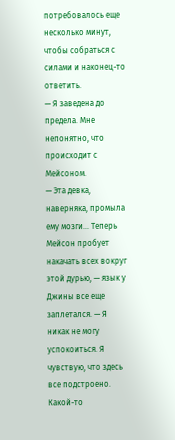потребовалось еще несколько минут, чтобы собраться с силами и наконец-то ответить.
— Я заведена до предела. Мне непонятно, что происходит с Мейсоном.
— Эта девка, наверняка, промыла ему мозги… Теперь Мейсон пробует накачать всех вокруг этой дурью, — язык у Джины все еще заплетался. — Я никак не могу успокоиться. Я чувствую, что здесь все подстроено. Какой-то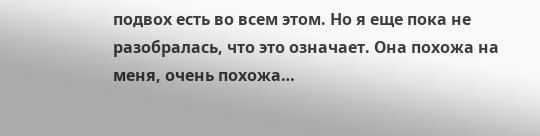подвох есть во всем этом. Но я еще пока не разобралась, что это означает. Она похожа на меня, очень похожа…